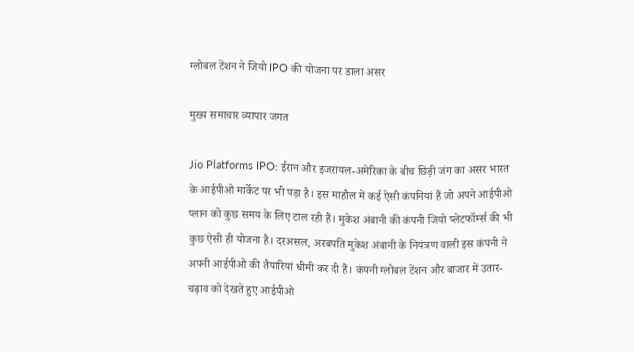ग्लोबल टेंशन ने जियो IPO की योजना पर डाला असर

मुख्य समाचार व्यापार जगत

Jio Platforms IPO: ईरान और इजरायल-अमेरिका के बीच छिड़ी जंग का असर भारत के आईपीओ मार्केट पर भी पड़ा है। इस माहौल में कई ऐसी कंपनियां हैं जो अपने आईपीओ प्लान को कुछ समय के लिए टाल रही हैं। मुकेश अंबानी की कंपनी जियो प्लेटफॉर्म्स की भी कुछ ऐसी ही योजना है। दरअसल, अरबपति मुकेश अंबानी के नियंत्रण वाली इस कंपनी ने अपनी आईपीओ की तैयारियां धीमी कर दी हैं। कंपनी ग्लोबल टेंशन और बाजार में उतार-चढ़ाव को देखते हुए आईपीओ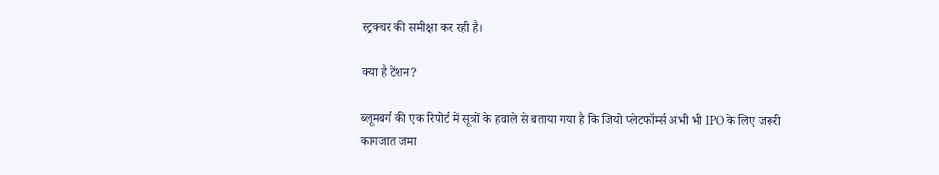स्ट्रक्चर की समीक्षा कर रही है।

क्या है टेंशन?

ब्लूमबर्ग की एक रिपोर्ट में सूत्रों के हवाले से बताया गया है कि जियो प्लेटफॉर्म्स अभी भी IPO के लिए जरूरी कागजात जमा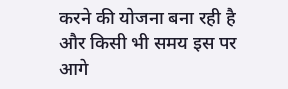करने की योजना बना रही है और किसी भी समय इस पर आगे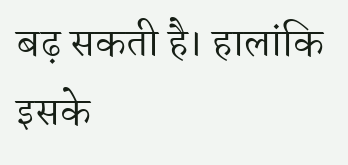बढ़ सकती है। हालांकि इसके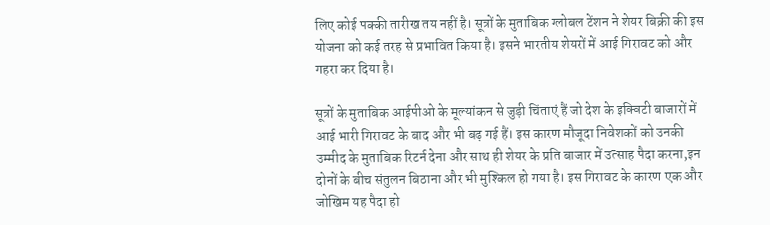लिए कोई पक्की तारीख तय नहीं है। सूत्रों के मुताबिक ग्लोबल टेंशन ने शेयर बिक्री की इस योजना को कई तरह से प्रभावित किया है। इसने भारतीय शेयरों में आई गिरावट को और गहरा कर दिया है।

सूत्रों के मुताबिक आईपीओ के मूल्यांकन से जुड़ी चिंताएं हैं जो देश के इक्विटी बाजारों में आई भारी गिरावट के बाद और भी बढ़ गई हैं। इस कारण मौजूदा निवेशकों को उनकी उम्मीद के मुताबिक रिटर्न देना और साथ ही शेयर के प्रति बाजार में उत्साह पैदा करना,इन दोनों के बीच संतुलन बिठाना और भी मुश्किल हो गया है। इस गिरावट के कारण एक और जोखिम यह पैदा हो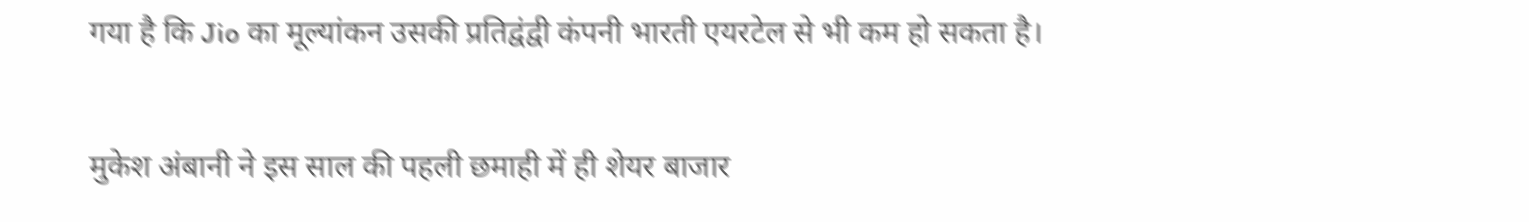गया है कि Jio का मूल्यांकन उसकी प्रतिद्वंद्वी कंपनी भारती एयरटेल से भी कम हो सकता है।

मुकेश अंबानी ने इस साल की पहली छमाही में ही शेयर बाजार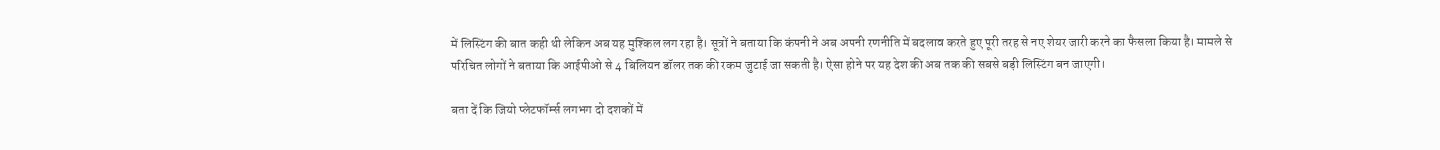में लिस्टिंग की बात कही थी लेकिन अब यह मुश्किल लग रहा है। सूत्रों ने बताया कि कंपनी ने अब अपनी रणनीति में बदलाव करते हुए पूरी तरह से नए शेयर जारी करने का फैसला किया है। मामले से परिचित लोगों ने बताया कि आईपीओ से 4 बिलियन डॉलर तक की रकम जुटाई जा सकती है। ऐसा होने पर यह देश की अब तक की सबसे बड़ी लिस्टिंग बन जाएगी।

बता दें कि जियो प्लेटफॉर्म्स लगभग दो दशकों में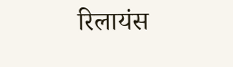रिलायंस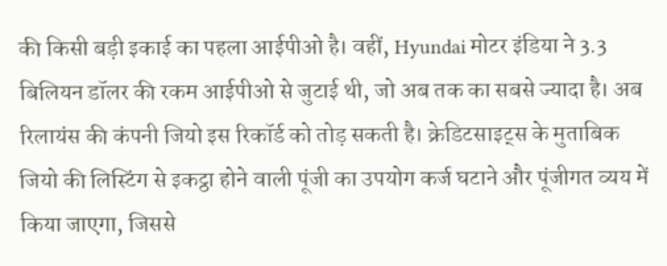की किसी बड़ी इकाई का पहला आईपीओ है। वहीं, Hyundai मोटर इंडिया ने 3.3 बिलियन डॉलर की रकम आईपीओ से जुटाई थी, जो अब तक का सबसे ज्यादा है। अब रिलायंस की कंपनी जियो इस रिकॉर्ड को तोड़ सकती है। क्रेडिटसाइट्स के मुताबिक जियो की लिस्टिंग से इकट्ठा होने वाली पूंजी का उपयोग कर्ज घटाने और पूंजीगत व्यय में किया जाएगा, जिससे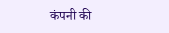कंपनी की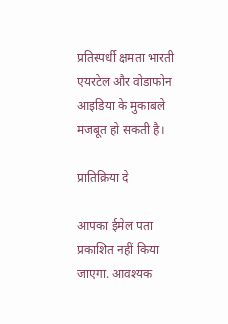प्रतिस्पर्धी क्षमता भारती एयरटेल और वोडाफोन आइडिया के मुकाबले मजबूत हो सकती है।

प्रातिक्रिया दे

आपका ईमेल पता प्रकाशित नहीं किया जाएगा. आवश्यक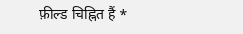फ़ील्ड चिह्नित हैं *